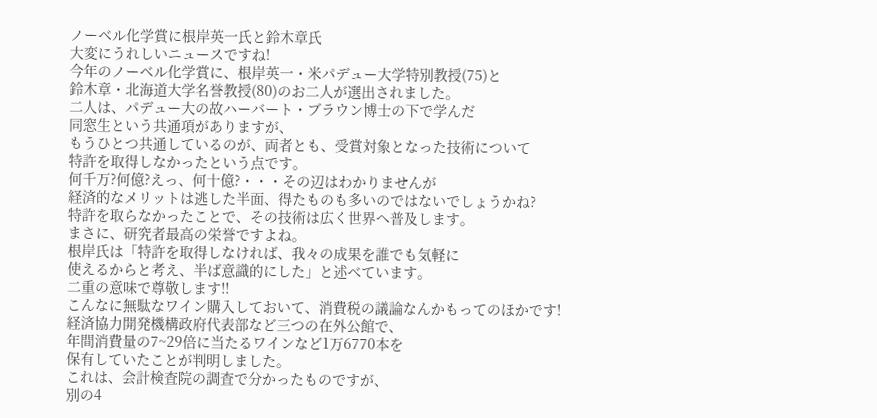ノーベル化学賞に根岸英一氏と鈴木章氏
大変にうれしいニュースですね!
今年のノーベル化学賞に、根岸英一・米パデュー大学特別教授(75)と
鈴木章・北海道大学名誉教授(80)のお二人が選出されました。
二人は、パデュー大の故ハーバート・ブラウン博士の下で学んだ
同窓生という共通項がありますが、
もうひとつ共通しているのが、両者とも、受賞対象となった技術について
特許を取得しなかったという点です。
何千万?何億?えっ、何十億?・・・その辺はわかりませんが
経済的なメリットは逃した半面、得たものも多いのではないでしょうかね?
特許を取らなかったことで、その技術は広く世界へ普及します。
まさに、研究者最高の栄誉ですよね。
根岸氏は「特許を取得しなければ、我々の成果を誰でも気軽に
使えるからと考え、半ば意識的にした」と述べています。
二重の意味で尊敬します!!
こんなに無駄なワイン購入しておいて、消費税の議論なんかもってのほかです!
経済協力開発機構政府代表部など三つの在外公館で、
年間消費量の7~29倍に当たるワインなど1万6770本を
保有していたことが判明しました。
これは、会計検査院の調査で分かったものですが、
別の4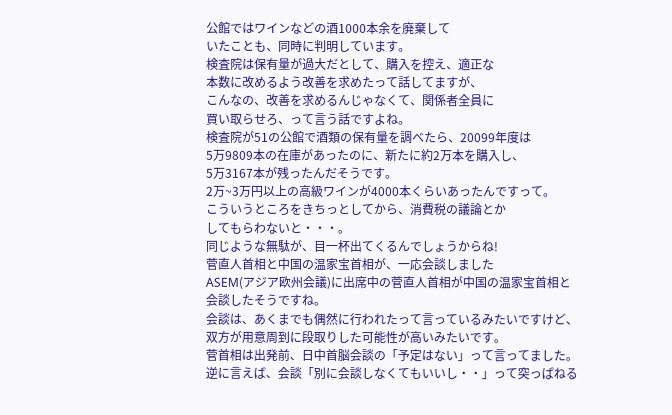公館ではワインなどの酒1000本余を廃棄して
いたことも、同時に判明しています。
検査院は保有量が過大だとして、購入を控え、適正な
本数に改めるよう改善を求めたって話してますが、
こんなの、改善を求めるんじゃなくて、関係者全員に
買い取らせろ、って言う話ですよね。
検査院が51の公館で酒類の保有量を調べたら、20099年度は
5万9809本の在庫があったのに、新たに約2万本を購入し、
5万3167本が残ったんだそうです。
2万~3万円以上の高級ワインが4000本くらいあったんですって。
こういうところをきちっとしてから、消費税の議論とか
してもらわないと・・・。
同じような無駄が、目一杯出てくるんでしょうからね!
菅直人首相と中国の温家宝首相が、一応会談しました
ASEM(アジア欧州会議)に出席中の菅直人首相が中国の温家宝首相と
会談したそうですね。
会談は、あくまでも偶然に行われたって言っているみたいですけど、
双方が用意周到に段取りした可能性が高いみたいです。
菅首相は出発前、日中首脳会談の「予定はない」って言ってました。
逆に言えば、会談「別に会談しなくてもいいし・・」って突っぱねる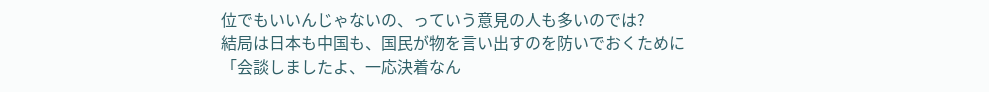位でもいいんじゃないの、っていう意見の人も多いのでは?
結局は日本も中国も、国民が物を言い出すのを防いでおくために
「会談しましたよ、一応決着なん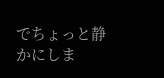でちょっと静かにしま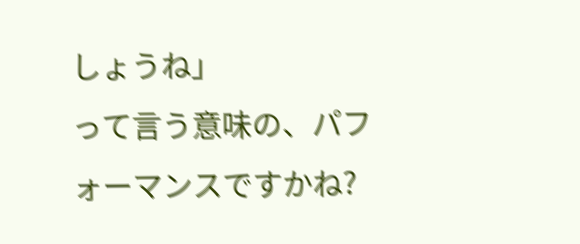しょうね」
って言う意味の、パフォーマンスですかね?